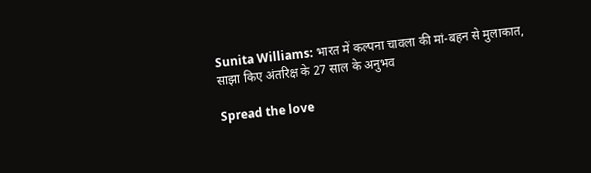Sunita Williams: भारत में कल्पना चावला की मां-बहन से मुलाकात, साझा किए अंतरिक्ष के 27 साल के अनुभव

Spread the love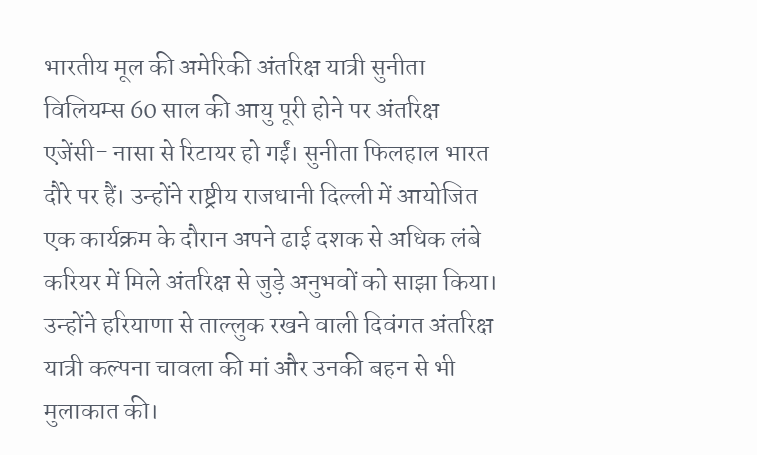भारतीय मूल की अमेरिकी अंतरिक्ष यात्री सुनीता विलियम्स 60 साल की आयु पूरी होने पर अंतरिक्ष एजेंसी- नासा से रिटायर हो गईं। सुनीता फिलहाल भारत दौरे पर हैं। उन्होंने राष्ट्रीय राजधानी दिल्ली में आयोजित एक कार्यक्रम के दौरान अपने ढाई दशक से अधिक लंबे करियर में मिले अंतरिक्ष से जुड़े अनुभवों को साझा किया। उन्होंने हरियाणा से ताल्लुक रखने वाली दिवंगत अंतरिक्ष यात्री कल्पना चावला की मां और उनकी बहन से भी मुलाकात की।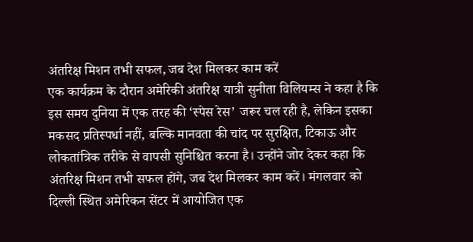अंतरिक्ष मिशन तभी सफल, जब देश मिलकर काम करें
एक कार्यक्रम के दौरान अमेरिकी अंतरिक्ष यात्री सुनीता विलियम्स ने कहा है कि इस समय दुनिया में एक तरह की ‘स्पेस रेस’ जरूर चल रही है, लेकिन इसका मकसद प्रतिस्पर्धा नहीं, बल्कि मानवता की चांद पर सुरक्षित, टिकाऊ और लोकतांत्रिक तरीके से वापसी सुनिश्चित करना है। उन्होंने जोर देकर कहा कि अंतरिक्ष मिशन तभी सफल होंगे, जब देश मिलकर काम करें। मंगलवार को दिल्ली स्थित अमेरिकन सेंटर में आयोजित एक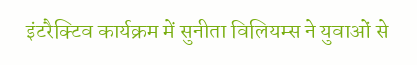इंटरैक्टिव कार्यक्रम में सुनीता विलियम्स ने युवाओं से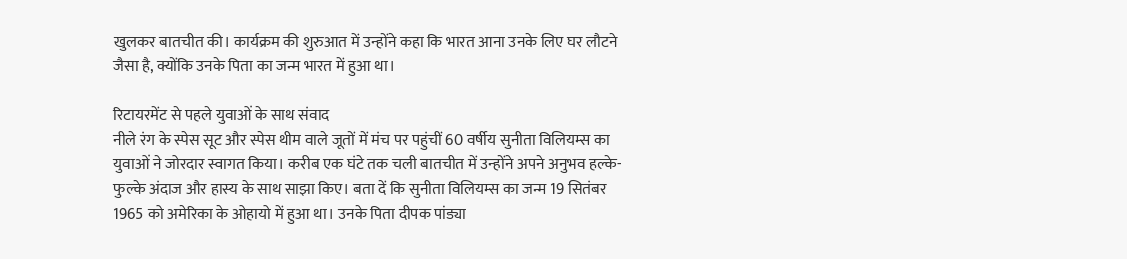खुलकर बातचीत की। कार्यक्रम की शुरुआत में उन्होंने कहा कि भारत आना उनके लिए घर लौटने जैसा है, क्योंकि उनके पिता का जन्म भारत में हुआ था।

रिटायरमेंट से पहले युवाओं के साथ संवाद
नीले रंग के स्पेस सूट और स्पेस थीम वाले जूतों में मंच पर पहुंचीं 60 वर्षीय सुनीता विलियम्स का युवाओं ने जोरदार स्वागत किया। करीब एक घंटे तक चली बातचीत में उन्होंने अपने अनुभव हल्के-फुल्के अंदाज और हास्य के साथ साझा किए। बता दें कि सुनीता विलियम्स का जन्म 19 सितंबर 1965 को अमेरिका के ओहायो में हुआ था। उनके पिता दीपक पांड्या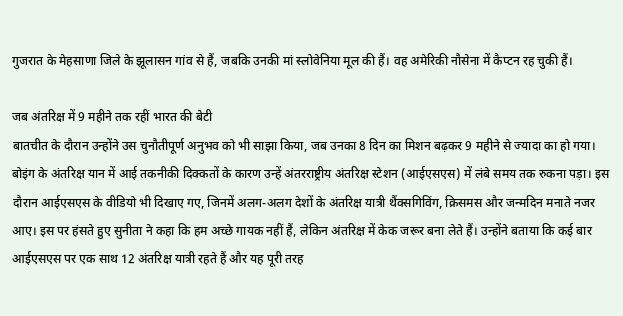गुजरात के मेहसाणा जिले के झूलासन गांव से हैं, जबकि उनकी मां स्लोवेनिया मूल की हैं। वह अमेरिकी नौसेना में कैप्टन रह चुकी हैं।

जब अंतरिक्ष में 9 महीने तक रहीं भारत की बेटी
बातचीत के दौरान उन्होंने उस चुनौतीपूर्ण अनुभव को भी साझा किया, जब उनका 8 दिन का मिशन बढ़कर 9 महीने से ज्यादा का हो गया। बोइंग के अंतरिक्ष यान में आई तकनीकी दिक्कतों के कारण उन्हें अंतरराष्ट्रीय अंतरिक्ष स्टेशन (आईएसएस) में लंबे समय तक रुकना पड़ा। इस दौरान आईएसएस के वीडियो भी दिखाए गए, जिनमें अलग-अलग देशों के अंतरिक्ष यात्री थैंक्सगिविंग, क्रिसमस और जन्मदिन मनाते नजर आए। इस पर हंसते हुए सुनीता ने कहा कि हम अच्छे गायक नहीं हैं, लेकिन अंतरिक्ष में केक जरूर बना लेते हैं। उन्होंने बताया कि कई बार आईएसएस पर एक साथ 12 अंतरिक्ष यात्री रहते हैं और यह पूरी तरह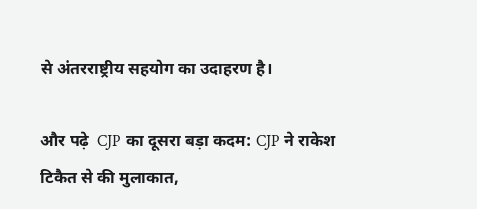से अंतरराष्ट्रीय सहयोग का उदाहरण है।

और पढ़े  CJP का दूसरा बड़ा कदम: CJP ने राकेश टिकैत से की मुलाकात,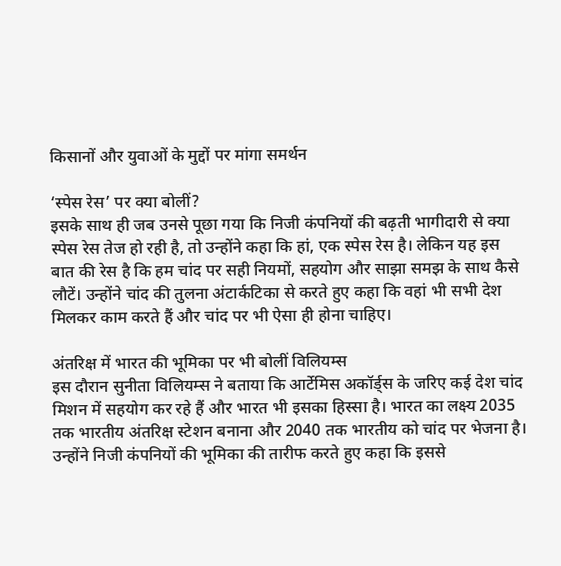किसानों और युवाओं के मुद्दों पर मांगा समर्थन

‘स्पेस रेस’ पर क्या बोलीं?
इसके साथ ही जब उनसे पूछा गया कि निजी कंपनियों की बढ़ती भागीदारी से क्या स्पेस रेस तेज हो रही है, तो उन्होंने कहा कि हां, एक स्पेस रेस है। लेकिन यह इस बात की रेस है कि हम चांद पर सही नियमों, सहयोग और साझा समझ के साथ कैसे लौटें। उन्होंने चांद की तुलना अंटार्कटिका से करते हुए कहा कि वहां भी सभी देश मिलकर काम करते हैं और चांद पर भी ऐसा ही होना चाहिए।

अंतरिक्ष में भारत की भूमिका पर भी बोलीं विलियम्स
इस दौरान सुनीता विलियम्स ने बताया कि आर्टेमिस अकॉर्ड्स के जरिए कई देश चांद मिशन में सहयोग कर रहे हैं और भारत भी इसका हिस्सा है। भारत का लक्ष्य 2035 तक भारतीय अंतरिक्ष स्टेशन बनाना और 2040 तक भारतीय को चांद पर भेजना है। उन्होंने निजी कंपनियों की भूमिका की तारीफ करते हुए कहा कि इससे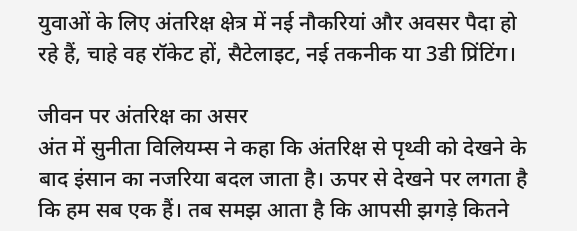युवाओं के लिए अंतरिक्ष क्षेत्र में नई नौकरियां और अवसर पैदा हो रहे हैं, चाहे वह रॉकेट हों, सैटेलाइट, नई तकनीक या 3डी प्रिंटिंग।

जीवन पर अंतरिक्ष का असर
अंत में सुनीता विलियम्स ने कहा कि अंतरिक्ष से पृथ्वी को देखने के बाद इंसान का नजरिया बदल जाता है। ऊपर से देखने पर लगता है कि हम सब एक हैं। तब समझ आता है कि आपसी झगड़े कितने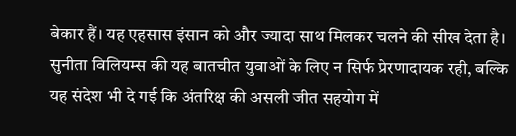बेकार हैं। यह एहसास इंसान को और ज्यादा साथ मिलकर चलने की सीख देता है। सुनीता विलियम्स की यह बातचीत युवाओं के लिए न सिर्फ प्रेरणादायक रही, बल्कि यह संदेश भी दे गई कि अंतरिक्ष की असली जीत सहयोग में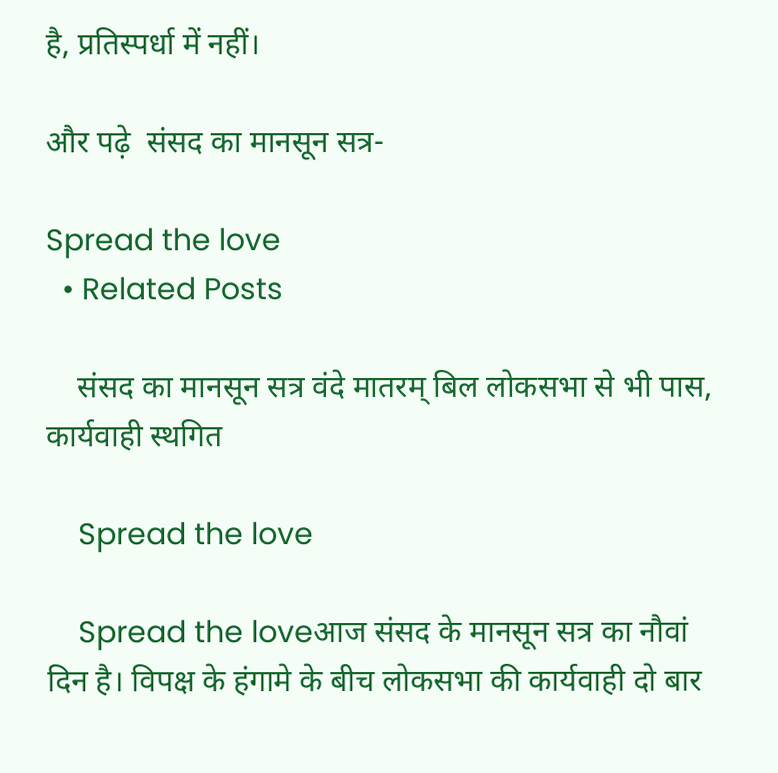है, प्रतिस्पर्धा में नहीं।

और पढ़े  संसद का मानसून सत्र-

Spread the love
  • Related Posts

    संसद का मानसून सत्र वंदे मातरम् बिल लोकसभा से भी पास, कार्यवाही स्थगित

    Spread the love

    Spread the loveआज संसद के मानसून सत्र का नौवां दिन है। विपक्ष के हंगामे के बीच लोकसभा की कार्यवाही दो बार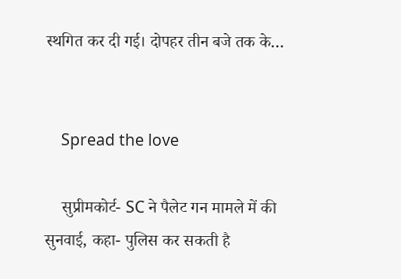स्थगित कर दी गई। दोपहर तीन बजे तक के…


    Spread the love

    सुप्रीमकोर्ट- SC ने पैलेट गन मामले में की सुनवाई, कहा- पुलिस कर सकती है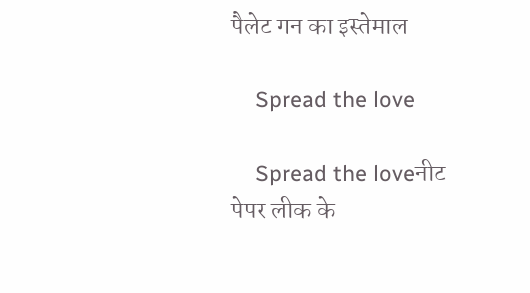पैलेट गन का इस्तेमाल

    Spread the love

    Spread the loveनीट पेपर लीक के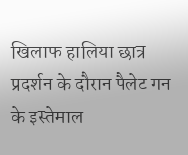खिलाफ हालिया छात्र प्रदर्शन के दौरान पैलेट गन के इस्तेमाल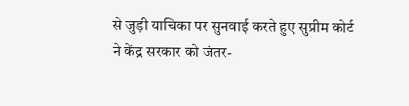से जुड़ी याचिका पर सुनवाई करते हुए सुप्रीम कोर्ट ने केंद्र सरकार को जंतर-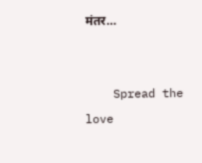मंतर…


    Spread the love